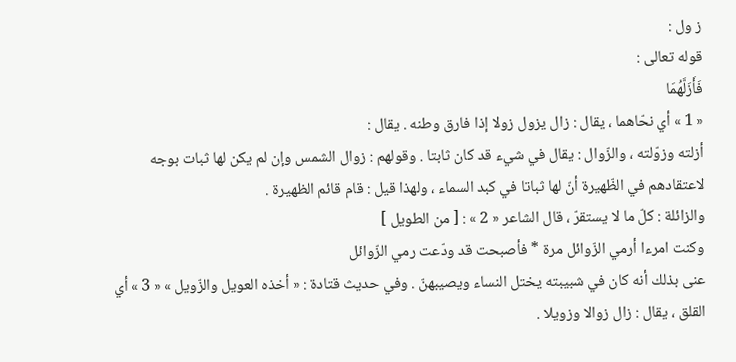ز ول :
قوله تعالى :
فَأَزَلَّهُمَا
« 1 » أي نحّاهما ، يقال : زال يزول زولا إذا فارق وطنه . يقال :
أزلته وزوّلته ، والزّوال : يقال في شيء قد كان ثابتا . وقولهم : زوال الشمس وإن لم يكن لها ثبات بوجه لاعتقادهم في الظّهيرة أنّ لها ثباتا في كبد السماء ، ولهذا قيل : قام قائم الظهيرة .
والزائلة : كلّ ما لا يستقرّ ، قال الشاعر « 2 » : [ من الطويل ]
وكنت امرءا أرمي الزّوائل مرة * فأصبحت قد ودّعت رمي الزّوائل
عنى بذلك أنه كان في شبيبته يختل النساء ويصيبهنّ . وفي حديث قتادة : « أخذه العويل والزّويل » « 3 » أي القلق ، يقال : زال زوالا وزويلا .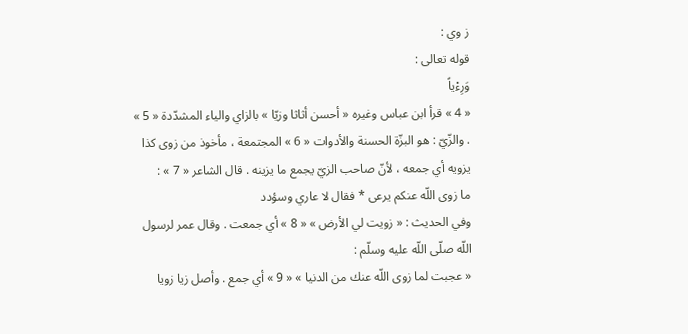ز وي :
قوله تعالى :
وَرِءْياً
« 4 » قرأ ابن عباس وغيره « أحسن أثاثا وزيّا » بالزاي والياء المشدّدة « 5 » . والزّيّ : هو البزّة الحسنة والأدوات « 6 » المجتمعة ، مأخوذ من زوى كذا يزويه أي جمعه ، لأنّ صاحب الزيّ يجمع ما يزينه . قال الشاعر « 7 » :
ما زوى اللّه عنكم يرعى * فقال لا عاري وسؤدد
وفي الحديث : « زويت لي الأرض » « 8 » أي جمعت . وقال عمر لرسول اللّه صلّى اللّه عليه وسلّم :
« عجبت لما زوى اللّه عنك من الدنيا » « 9 » أي جمع . وأصل زيا زويا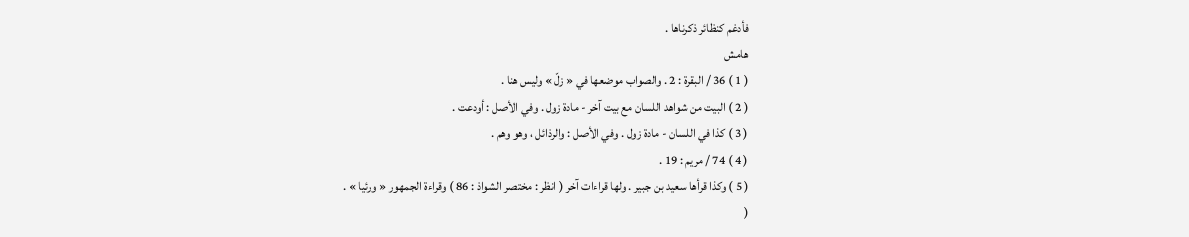فأدغم كنظائر ذكرناها .
هامش
( 1 ) 36 / البقرة : 2 . والصواب موضعها في « زلّ » وليس هنا .
( 2 ) البيت من شواهد اللسان مع بيت آخر - مادة زول . وفي الأصل : أودعت .
( 3 ) كذا في اللسان - مادة زول . وفي الأصل : والرذائل ، وهو وهم .
( 4 ) 74 / مريم : 19 .
( 5 ) وكذا قرأها سعيد بن جبير . ولها قراءات آخر ( انظر : مختصر الشواذ : 86 ) وقراءة الجمهور « ورئيا » .
(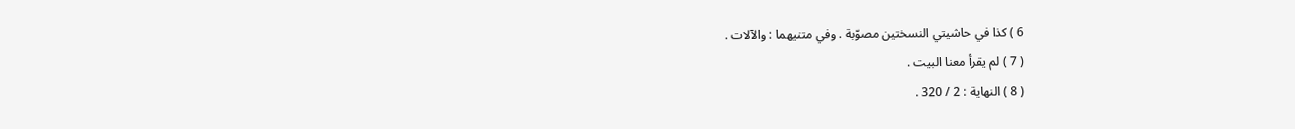6 ) كذا في حاشيتي النسختين مصوّبة . وفي متنيهما : والآلات .
( 7 ) لم يقرأ معنا البيت .
( 8 ) النهاية : 2 / 320 .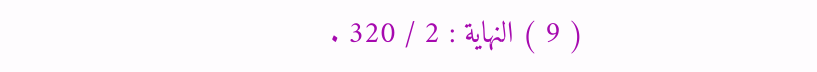( 9 ) النهاية : 2 / 320 .